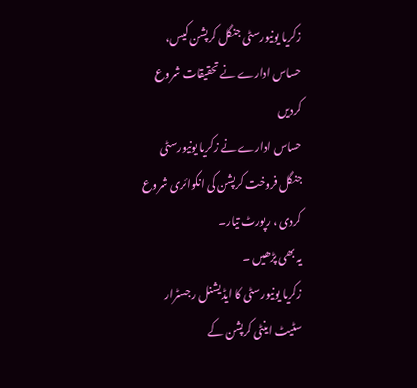زکریا یونیورسٹی جنگل کرپشن کیس، حساس ادارے نے تحقیقات شروع کردیں
حساس ادارے نے زکریا یونیورسٹی جنگل فروخت کرپشن کی انکوائری شروع کردی ، رپورٹ تیار۔
یہ بھی پڑھیں ۔
زکریا یونیورسٹی کا ایڈیشنل رجسٹرار سٹیٹ اینٹی کرپشن کے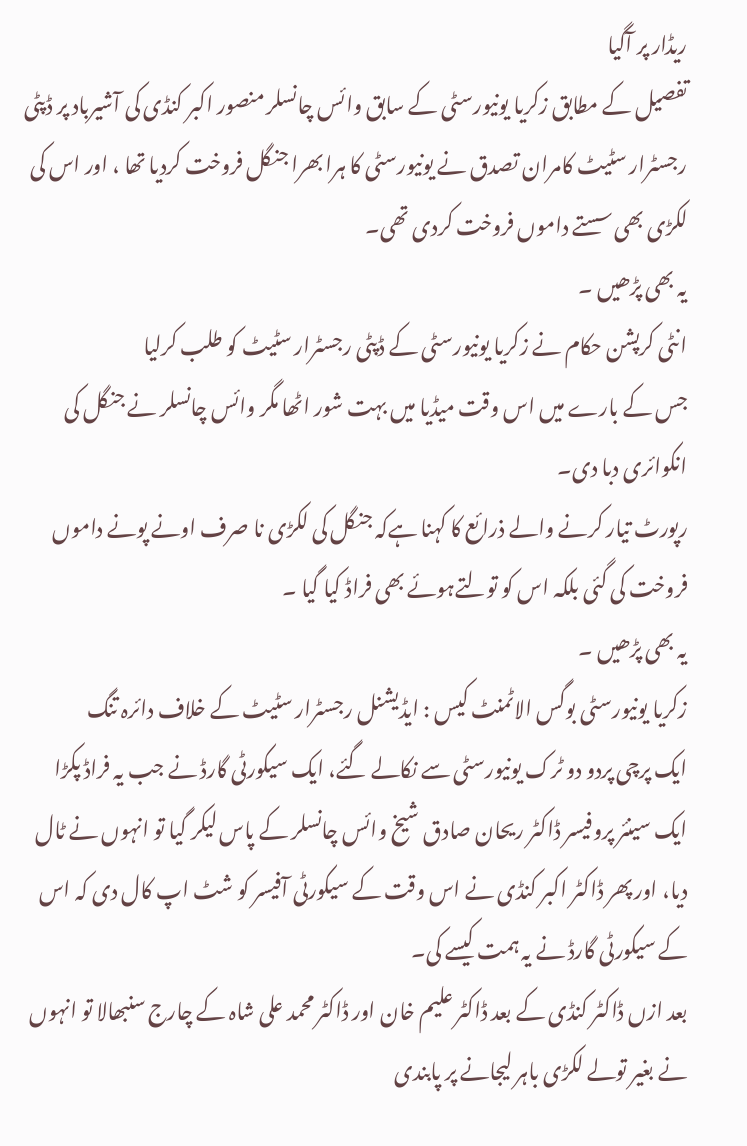ریڈار پر آگیا
تفصیل کے مطابق زکریا یونیورسٹی کے سابق وائس چانسلر منصور اکبر کنڈی کی آشیرباد پر ڈپٹی رجسٹرار سٹیٹ کامران تصدق نے یونیورسٹی کا ہرا بھرا جنگل فروخت کردیا تھا ، اور اس کی لکڑی بھی سستے داموں فروخت کردی تھی۔
یہ بھی پڑھیں ۔
انٹی کرپشن حکام نے زکریا یونیورسٹی کے ڈپٹی رجسٹرار سٹیٹ کو طلب کرلیا
جس کے بارے میں اس وقت میڈیا میں بہت شور اٹھا مگر وائس چانسلر نے جنگل کی انکوائری دبا دی۔
رپورٹ تیار کرنے والے ذرائع کا کہنا ہےکہ جنگل کی لکڑی نا صرف اونے پونے داموں فروخت کی گئی بلکہ اس کو تولتےہوئے بھی فراڈ کیا گیا ۔
یہ بھی پڑھیں ۔
زکریا یونیورسٹی بوگس الاٹمنٹ کیس : ایڈیشنل رجسٹرار سٹیٹ کے خلاف دائرہ تنگ
ایک پرچی پردو دو ٹرک یونیورسٹی سے نکالے گئے، ایک سیکورٹی گارڈ نے جب یہ فراڈ پکڑا ایک سینئر پروفیسر ڈاکٹر ریحان صادق شیخ وائس چانسلر کے پاس لیکر گیا تو انہوں نے ٹال دیا، اور پھر ڈاکٹر اکبر کنڈی نے اس وقت کے سیکورٹی آفیسر کو شٹ اپ کال دی کہ اس کے سیکورٹی گارڈ نے یہ ہمت کیسے کی۔
بعد ازں ڈاکٹر کنڈی کے بعد ڈاکٹر علیم خان اور ڈاکٹر محمد علی شاہ کے چارج سنبھالا تو انہوں نے بغیر تولے لکڑی باہر لیجانے پر پابندی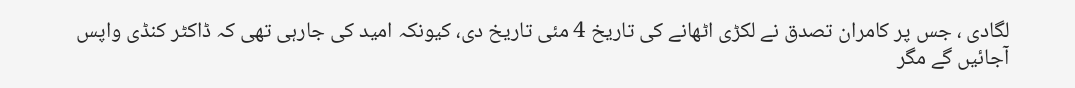لگادی ، جس پر کامران تصدق نے لکڑی اٹھانے کی تاریخ 4 مئی تاریخ دی، کیونکہ امید کی جارہی تھی کہ ڈاکٹر کنڈی واپس آجائیں گے مگر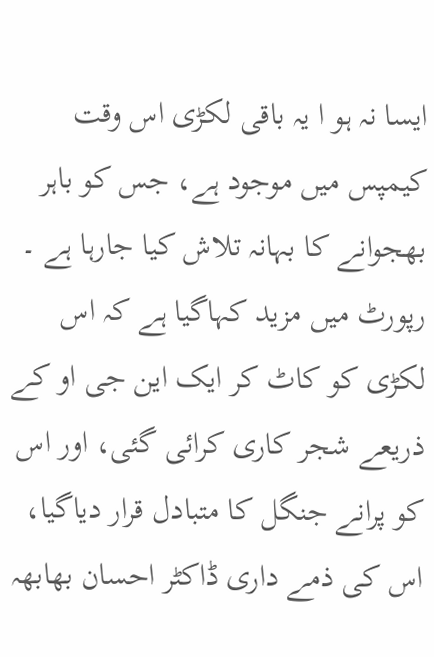ایسا نہ ہو ا یہ باقی لکڑی اس وقت کیمپس میں موجود ہے، جس کو باہر بھجوانے کا بہانہ تلاش کیا جارہا ہے ۔
رپورٹ میں مزید کہاگیا ہے کہ اس لکڑی کو کاٹ کر ایک این جی او کے ذریعے شجر کاری کرائی گئی، اور اس کو پرانے جنگل کا متبادل قرار دیاگیا، اس کی ذمے داری ڈاکٹر احسان بھابھہ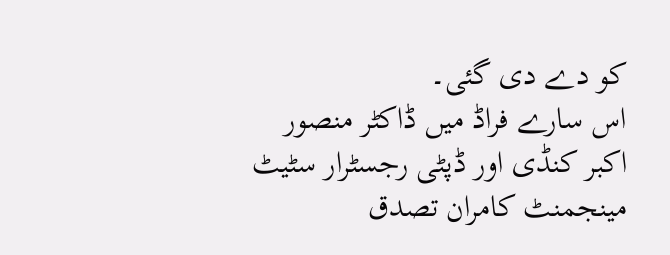کو دے دی گئی۔
اس سارے فراڈ میں ڈاکٹر منصور اکبر کنڈی اور ڈپٹی رجسٹرار سٹیٹ مینجمنٹ کامران تصدق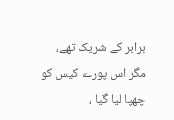برابر کے شریک تھے، مگر اس پورے کیس کو چھپا لیا گیا ،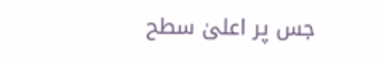جس پر اعلیٰ سطح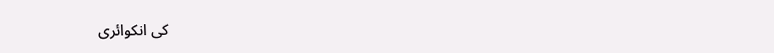کی انکوائری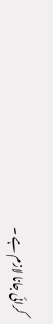کرائی جانا لازم ہے ۔